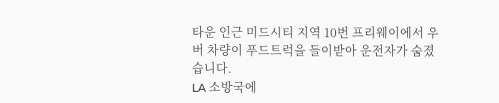타운 인근 미드시티 지역 10번 프리웨이에서 우버 차량이 푸드트럭을 들이받아 운전자가 숨졌습니다.
LA 소방국에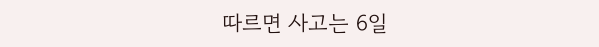따르면 사고는 6일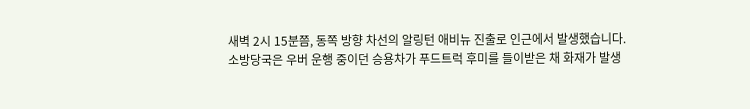새벽 2시 15분쯤, 동쪽 방향 차선의 알링턴 애비뉴 진출로 인근에서 발생했습니다.
소방당국은 우버 운행 중이던 승용차가 푸드트럭 후미를 들이받은 채 화재가 발생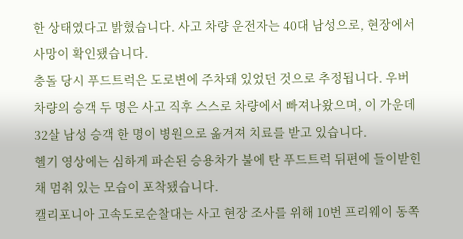한 상태였다고 밝혔습니다. 사고 차량 운전자는 40대 남성으로, 현장에서 사망이 확인됐습니다.
충돌 당시 푸드트럭은 도로변에 주차돼 있었던 것으로 추정됩니다. 우버 차량의 승객 두 명은 사고 직후 스스로 차량에서 빠져나왔으며, 이 가운데 32살 남성 승객 한 명이 병원으로 옮겨져 치료를 받고 있습니다.
헬기 영상에는 심하게 파손된 승용차가 불에 탄 푸드트럭 뒤편에 들이받힌 채 멈춰 있는 모습이 포착됐습니다.
캘리포니아 고속도로순찰대는 사고 현장 조사를 위해 10번 프리웨이 동쪽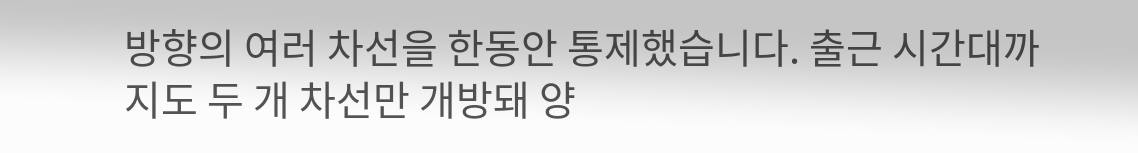방향의 여러 차선을 한동안 통제했습니다. 출근 시간대까지도 두 개 차선만 개방돼 양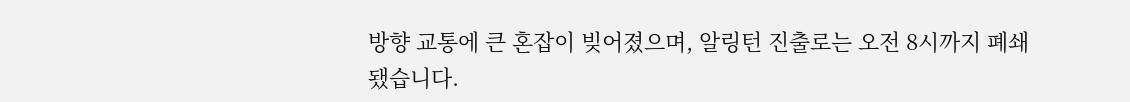방향 교통에 큰 혼잡이 빚어졌으며, 알링턴 진출로는 오전 8시까지 폐쇄됐습니다.